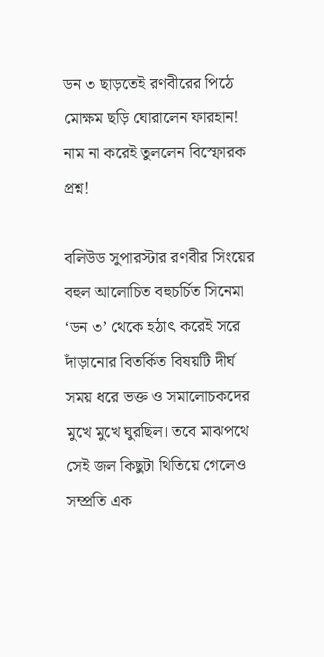ডন ৩ ছাড়তেই রণবীরের পিঠে মোক্ষম ছড়ি ঘোরালেন ফারহান! নাম না করেই তুললেন বিস্ফোরক প্রশ্ন!

বলিউড সুপারস্টার রণবীর সিংয়ের বহুল আলোচিত বহুচর্চিত সিনেমা ‘ডন ৩’ থেকে হঠাৎ করেই সরে দাঁড়ানোর বিতর্কিত বিষয়টি দীর্ঘ সময় ধরে ভক্ত ও সমালোচকদের মুখে মুখে ঘুরছিল। তবে মাঝপথে সেই জল কিছুটা থিতিয়ে গেলেও সম্প্রতি এক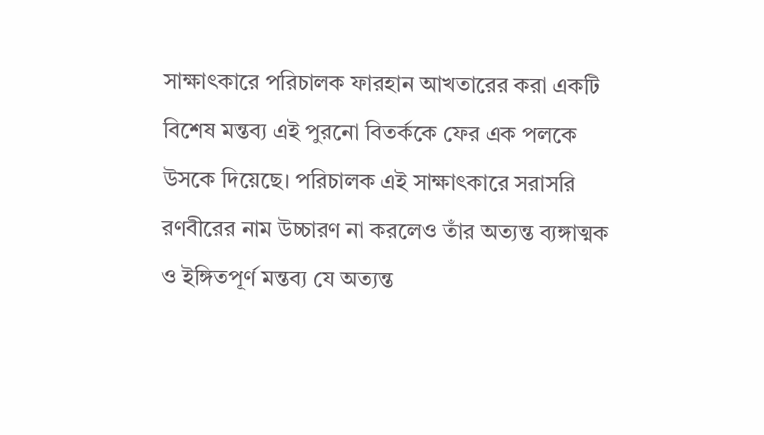সাক্ষাৎকারে পরিচালক ফারহান আখতারের করা একটি বিশেষ মন্তব্য এই পুরনো বিতর্ককে ফের এক পলকে উসকে দিয়েছে। পরিচালক এই সাক্ষাৎকারে সরাসরি রণবীরের নাম উচ্চারণ না করলেও তাঁর অত্যন্ত ব্যঙ্গাত্মক ও ইঙ্গিতপূর্ণ মন্তব্য যে অত্যন্ত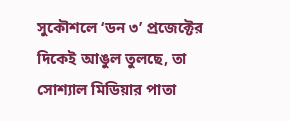সুকৌশলে ‘ডন ৩’ প্রজেক্টের দিকেই আঙুল তুলছে, তা সোশ্যাল মিডিয়ার পাতা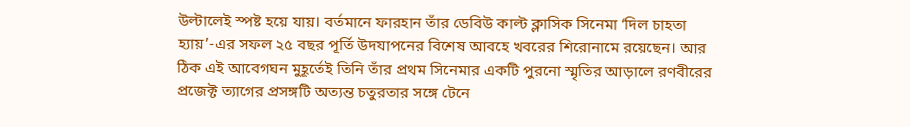উল্টালেই স্পষ্ট হয়ে যায়। বর্তমানে ফারহান তাঁর ডেবিউ কাল্ট ক্লাসিক সিনেমা ‘দিল চাহতা হ্যায়’-এর সফল ২৫ বছর পূর্তি উদযাপনের বিশেষ আবহে খবরের শিরোনামে রয়েছেন। আর ঠিক এই আবেগঘন মুহূর্তেই তিনি তাঁর প্রথম সিনেমার একটি পুরনো স্মৃতির আড়ালে রণবীরের প্রজেক্ট ত্যাগের প্রসঙ্গটি অত্যন্ত চতুরতার সঙ্গে টেনে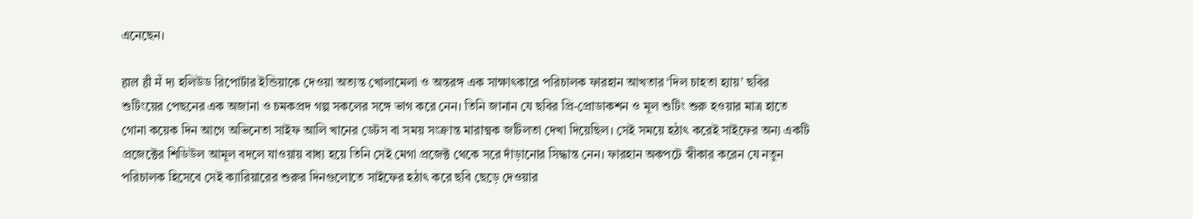এনেছেন।

हाल ही में দ্য হলিউড রিপোর্টার ইন্ডিয়াকে দেওয়া অত্যন্ত খোলামেলা ও অন্তরঙ্গ এক সাক্ষাৎকারে পরিচালক ফারহান আখতার ‘দিল চাহতা হ্যায়’ ছবির শুটিংয়ের পেছনের এক অজানা ও চমকপ্রদ গল্প সকলের সঙ্গে ভাগ করে নেন। তিনি জানান যে ছবির প্রি-প্রোডাকশন ও মূল শুটিং শুরু হওয়ার মাত্র হাতে গোনা কয়েক দিন আগে অভিনেতা সাইফ আলি খানের ডেটস বা সময় সংক্রান্ত মারাত্মক জটিলতা দেখা দিয়েছিল। সেই সময়ে হঠাৎ করেই সাইফের অন্য একটি প্রজেক্টের শিডিউল আমূল বদলে যাওয়ায় বাধ্য হয়ে তিনি সেই মেগা প্রজেক্ট থেকে সরে দাঁড়ানোর সিদ্ধান্ত নেন। ফারহান অকপটে স্বীকার করেন যে নতুন পরিচালক হিসেবে সেই ক্যারিয়ারের শুরুর দিনগুলোতে সাইফের হঠাৎ করে ছবি ছেড়ে দেওয়ার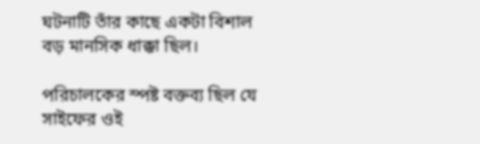ঘটনাটি তাঁর কাছে একটা বিশাল বড় মানসিক ধাক্কা ছিল।

পরিচালকের স্পষ্ট বক্তব্য ছিল যে সাইফের ওই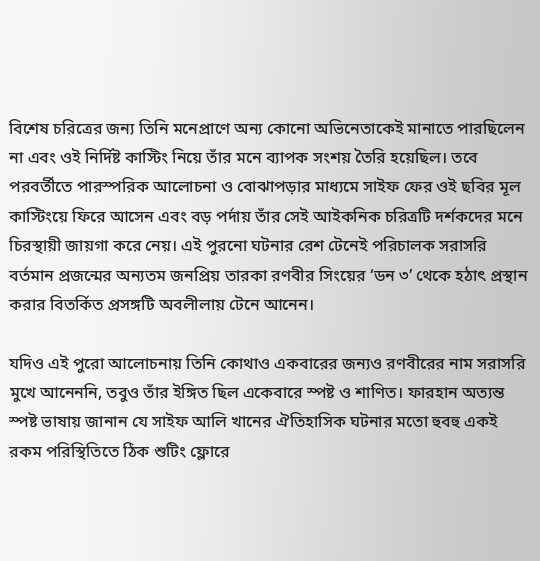বিশেষ চরিত্রের জন্য তিনি মনেপ্রাণে অন্য কোনো অভিনেতাকেই মানাতে পারছিলেন না এবং ওই নির্দিষ্ট কাস্টিং নিয়ে তাঁর মনে ব্যাপক সংশয় তৈরি হয়েছিল। তবে পরবর্তীতে পারস্পরিক আলোচনা ও বোঝাপড়ার মাধ্যমে সাইফ ফের ওই ছবির মূল কাস্টিংয়ে ফিরে আসেন এবং বড় পর্দায় তাঁর সেই আইকনিক চরিত্রটি দর্শকদের মনে চিরস্থায়ী জায়গা করে নেয়। এই পুরনো ঘটনার রেশ টেনেই পরিচালক সরাসরি বর্তমান প্রজন্মের অন্যতম জনপ্রিয় তারকা রণবীর সিংয়ের ‘ডন ৩’ থেকে হঠাৎ প্রস্থান করার বিতর্কিত প্রসঙ্গটি অবলীলায় টেনে আনেন।

যদিও এই পুরো আলোচনায় তিনি কোথাও একবারের জন্যও রণবীরের নাম সরাসরি মুখে আনেননি, তবুও তাঁর ইঙ্গিত ছিল একেবারে স্পষ্ট ও শাণিত। ফারহান অত্যন্ত স্পষ্ট ভাষায় জানান যে সাইফ আলি খানের ঐতিহাসিক ঘটনার মতো হুবহু একই রকম পরিস্থিতিতে ঠিক শুটিং ফ্লোরে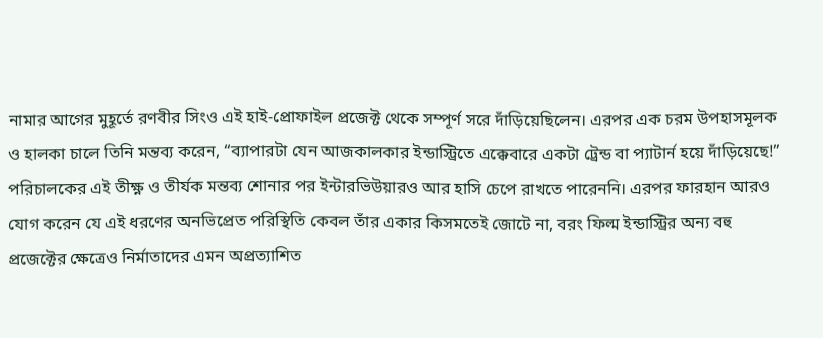নামার আগের মুহূর্তে রণবীর সিংও এই হাই-প্রোফাইল প্রজেক্ট থেকে সম্পূর্ণ সরে দাঁড়িয়েছিলেন। এরপর এক চরম উপহাসমূলক ও হালকা চালে তিনি মন্তব্য করেন, “ব্যাপারটা যেন আজকালকার ইন্ডাস্ট্রিতে এক্কেবারে একটা ট্রেন্ড বা প্যাটার্ন হয়ে দাঁড়িয়েছে!” পরিচালকের এই তীক্ষ্ণ ও তীর্যক মন্তব্য শোনার পর ইন্টারভিউয়ারও আর হাসি চেপে রাখতে পারেননি। এরপর ফারহান আরও যোগ করেন যে এই ধরণের অনভিপ্রেত পরিস্থিতি কেবল তাঁর একার কিসমতেই জোটে না, বরং ফিল্ম ইন্ডাস্ট্রির অন্য বহু প্রজেক্টের ক্ষেত্রেও নির্মাতাদের এমন অপ্রত্যাশিত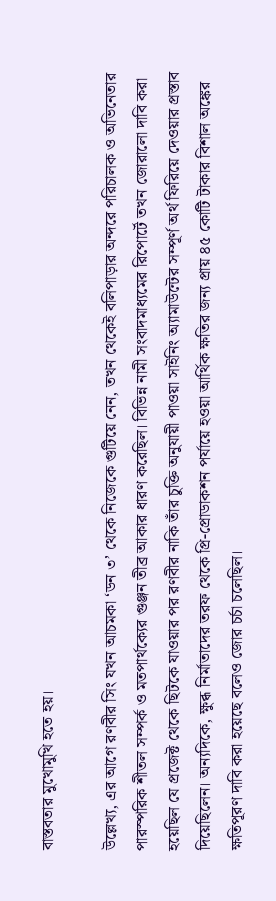বাস্তবতার মুখোমুখি হতে হয়।

উল্লেখ্য, এর আগে রণবীর সিং যখন আচমকা ‘ডন ৩’ থেকে নিজেকে গুটিয়ে নেন, তখন থেকেই বলিপাড়ার অন্দরে পরিচালক ও অভিনেতার পারস্পরিক শীতল সম্পর্ক ও মতপার্থক্যের গুঞ্জন তীব্র আকার ধারণ করেছিল। বিভিন্ন নামী সংবাদমাধ্যমের রিপোর্টে তখন জোরালো দাবি করা হয়েছিল যে প্রজেক্ট থেকে ছিটকে যাওয়ার পর রণবীর নাকি তাঁর চুক্তি অনুযায়ী পাওয়া সাইনিং অ্যামাউন্টের সম্পূর্ণ অর্থ ফিরিয়ে দেওয়ার প্রস্তাব দিয়েছিলেন। অন্যদিকে, ক্ষুব্ধ নির্মাতাদের তরফ থেকে প্রি-প্রোডাকশন পর্যায়ে হওয়া আর্থিক ক্ষতির জন্য প্রায় ৪৫ কোটি টাকার বিশাল অঙ্কের ক্ষতিপূরণ দাবি করা হয়েছে বলেও জোর চর্চা চলেছিল।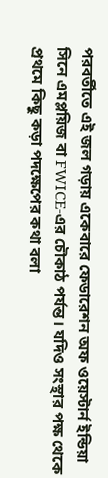পরবর্তীতে এই জল গড়ায় একেবারে ফেডারেশন অফ ওয়েস্টার্ন ইন্ডিয়া সিনে এমপ্লয়িজ বা FWICE-এর চৌকাঠ পর্যন্ত। যদিও সংস্থার পক্ষ থেকে প্রথমে কিছু কড়া পদক্ষেপের কথা বলা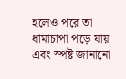হলেও পরে তা ধামাচাপা পড়ে যায় এবং স্পষ্ট জানানো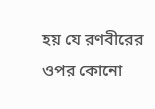হয় যে রণবীরের ওপর কোনো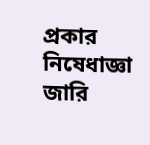প্রকার নিষেধাজ্ঞা জারি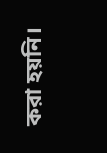করা হয়নি।